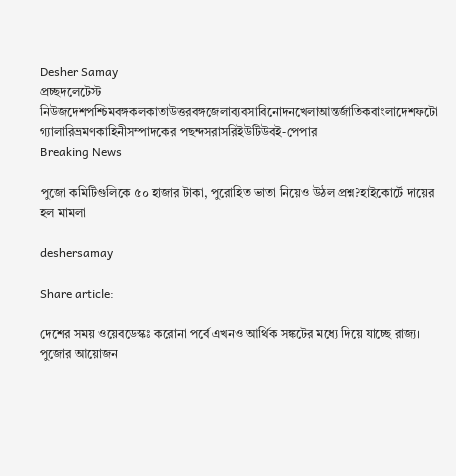Desher Samay
প্রচ্ছদলেটেস্ট নিউজদেশপশ্চিমবঙ্গকলকাতাউত্তরবঙ্গজেলাব্যবসাবিনোদনখেলাআন্তর্জাতিকবাংলাদেশফটো গ্যালারিভ্রমণকাহিনীসম্পাদকের পছন্দসরাসরিইউটিউবই-পেপার
Breaking News

পুজো কমিটিগুলিকে ৫০ হাজার টাকা, পুরোহিত ভাতা নিয়েও উঠল প্রশ্ন?হাইকোর্টে দায়ের হল মামলা

deshersamay

Share article:

দেশের সময় ওয়েবডেস্কঃ করোনা পর্বে এখনও আর্থিক সঙ্কটের মধ্যে দিয়ে যাচ্ছে রাজ্য। পুজোর আয়োজন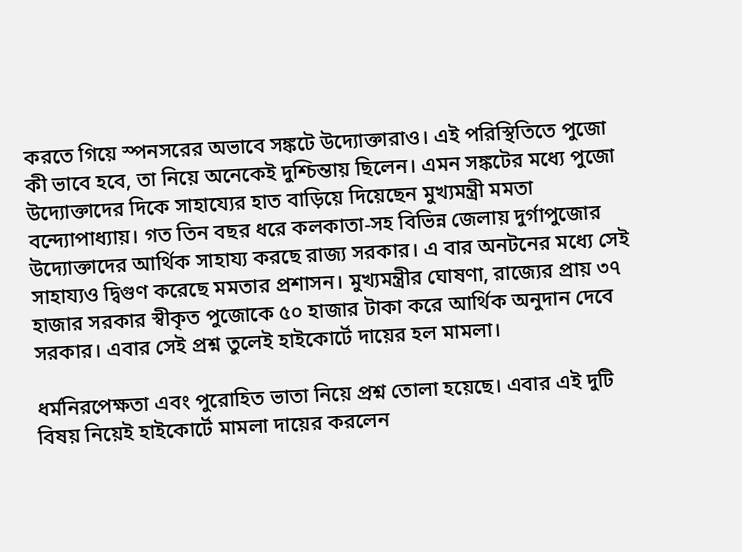করতে গিয়ে স্পনসরের অভাবে সঙ্কটে উদ্যোক্তারাও। এই পরিস্থিতিতে পুজো কী ভাবে হবে, তা নিয়ে অনেকেই দুশ্চিন্তায় ছিলেন। এমন সঙ্কটের মধ্যে পুজো উদ্যোক্তাদের দিকে সাহায্যের হাত বাড়িয়ে দিয়েছেন মুখ্যমন্ত্রী মমতা বন্দ্যোপাধ্যায়। গত তিন বছর ধরে কলকাতা-সহ বিভিন্ন জেলায় দুর্গাপুজোর উদ্যোক্তাদের আর্থিক সাহায্য করছে রাজ্য সরকার। এ বার অনটনের মধ্যে সেই সাহায্যও দ্বিগুণ করেছে মমতার প্রশাসন। মুখ্যমন্ত্রীর ঘোষণা, রাজ্যের প্রায় ৩৭ হাজার সরকার স্বীকৃত পুজোকে ৫০ হাজার টাকা করে আর্থিক অনুদান দেবে সরকার। এবার সেই প্রশ্ন তুলেই হাইকোর্টে দায়ের হল মামলা।

ধর্মনিরপেক্ষতা এবং পুরোহিত ভাতা নিয়ে প্রশ্ন তোলা হয়েছে। এবার এই দুটি বিষয় নিয়েই হাইকোর্টে মামলা দায়ের করলেন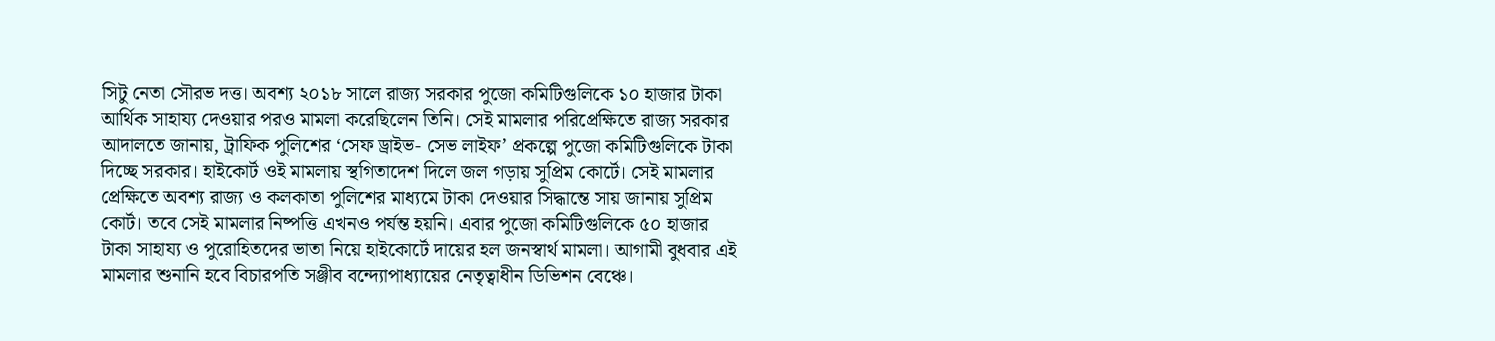সিটু নেতা সৌরভ দত্ত। অবশ্য ২০১৮ সালে রাজ্য সরকার পুজো কমিটিগুলিকে ১০ হাজার টাকা আর্থিক সাহায্য দেওয়ার পরও মামলা করেছিলেন তিনি। সেই মামলার পরিপ্রেক্ষিতে রাজ্য সরকার আদালতে জানায়, ট্রাফিক পুলিশের ‘সেফ ড্রাইভ- সেভ লাইফ’ প্রকল্পে পুজো কমিটিগুলিকে টাকা দিচ্ছে সরকার। হাইকোর্ট ওই মামলায় স্থগিতাদেশ দিলে জল গড়ায় সুপ্রিম কোর্টে। সেই মামলার প্রেক্ষিতে অবশ্য রাজ্য ও কলকাতা পুলিশের মাধ্যমে টাকা দেওয়ার সিদ্ধান্তে সায় জানায় সুপ্রিম কোর্ট। তবে সেই মামলার নিষ্পত্তি এখনও পর্যন্ত হয়নি। এবার পুজো কমিটিগুলিকে ৫০ হাজার টাকা সাহায্য ও পুরোহিতদের ভাতা নিয়ে হাইকোর্টে দায়ের হল জনস্বার্থ মামলা। আগামী বুধবার এই মামলার শুনানি হবে বিচারপতি সঞ্জীব বন্দ্যোপাধ্যায়ের নেতৃত্বাধীন ডিভিশন বেঞ্চে।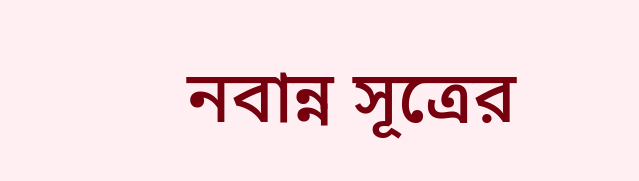নবান্ন সূত্রের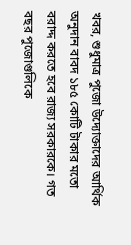খবর, শুধুমাত্র পুজো উদ্যোক্তাদের আর্থিক অনুদান বাবদ ১৮৫ কোটি টাকার মতো বরাদ্দ করতে হবে রাজ্য সরকারকে। গত বছর পুজোগুলিকে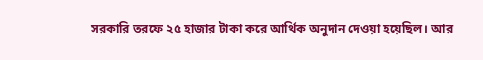সরকারি তরফে ২৫ হাজার টাকা করে আর্থিক অনুদান দেওয়া হয়েছিল। আর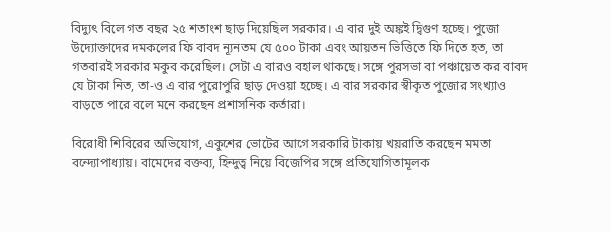বিদ্যুৎ বিলে গত বছর ২৫ শতাংশ ছাড় দিয়েছিল সরকার। এ বার দুই অঙ্কই দ্বিগুণ হচ্ছে। পুজো উদ্যোক্তাদের দমকলের ফি বাবদ ন্যূনতম যে ৫০০ টাকা এবং আয়তন ভিত্তিতে ফি দিতে হত, তা গতবারই সরকার মকুব করেছিল। সেটা এ বারও বহাল থাকছে। সঙ্গে পুরসভা বা পঞ্চায়েত কর বাবদ যে টাকা নিত, তা-ও এ বার পুরোপুরি ছাড় দেওয়া হচ্ছে। এ বার সরকার স্বীকৃত পুজোর সংখ্যাও বাড়তে পারে বলে মনে করছেন প্রশাসনিক কর্তারা।

বিরোধী শিবিরের অভিযোগ, একুশের ভোটের আগে সরকারি টাকায় খয়রাতি করছেন মমতা বন্দ্যোপাধ্যায়। বামেদের বক্তব্য, হিন্দুত্ব নিয়ে বিজেপির সঙ্গে প্রতিযোগিতামূলক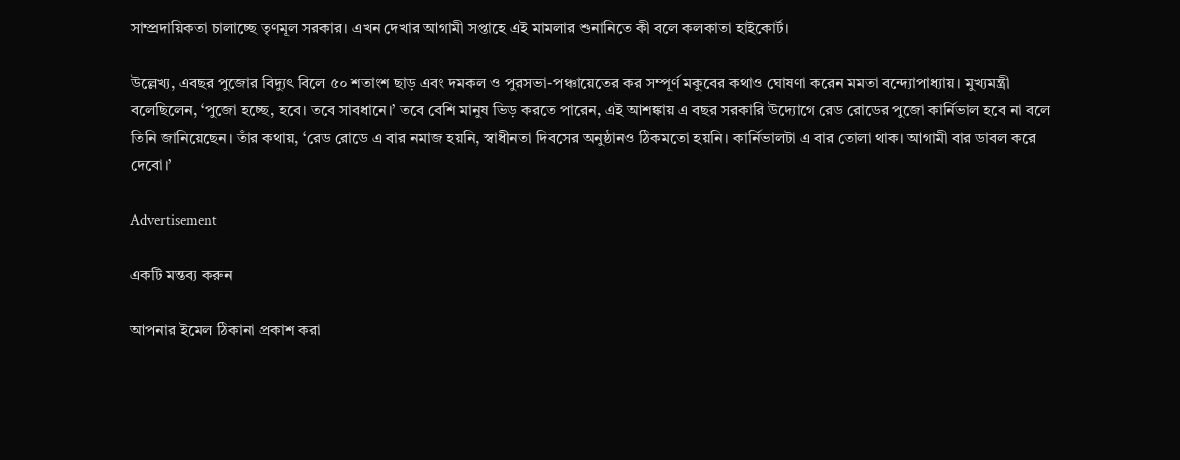সাম্প্রদায়িকতা চালাচ্ছে তৃণমূল সরকার। এখন দেখার আগামী সপ্তাহে এই মামলার শুনানিতে কী বলে কলকাতা হাইকোর্ট।

উল্লেখ্য, এবছর পুজোর বিদ্যুৎ বিলে ৫০ শতাংশ ছাড় এবং দমকল ও পুরসভা-পঞ্চায়েতের কর সম্পূর্ণ মকুবের কথাও ঘোষণা করেন মমতা বন্দ্যোপাধ্যায়। মুখ্যমন্ত্রী বলেছিলেন, ‘পুজো হচ্ছে, হবে। তবে সাবধানে।’ তবে বেশি মানুষ ভিড় করতে পারেন, এই আশঙ্কায় এ বছর সরকারি উদ্যোগে রেড রোডের পুজো কার্নিভাল হবে না বলে তিনি জানিয়েছেন। তাঁর কথায়, ‘রেড রোডে এ বার নমাজ হয়নি, স্বাধীনতা দিবসের অনুষ্ঠানও ঠিকমতো হয়নি। কার্নিভালটা এ বার তোলা থাক। আগামী বার ডাবল করে দেবো।’

Advertisement

একটি মন্তব্য করুন

আপনার ইমেল ঠিকানা প্রকাশ করা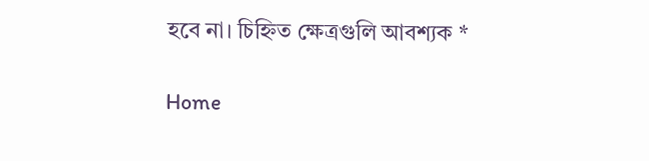হবে না। চিহ্নিত ক্ষেত্রগুলি আবশ্যক *

Home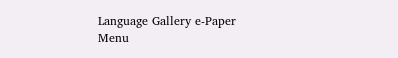Language Gallery e-Paper
Menu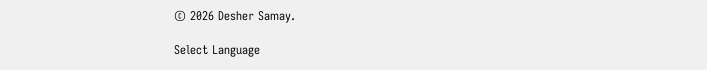© 2026 Desher Samay.

Select Language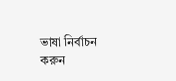ভাষা নির্বাচন করুন